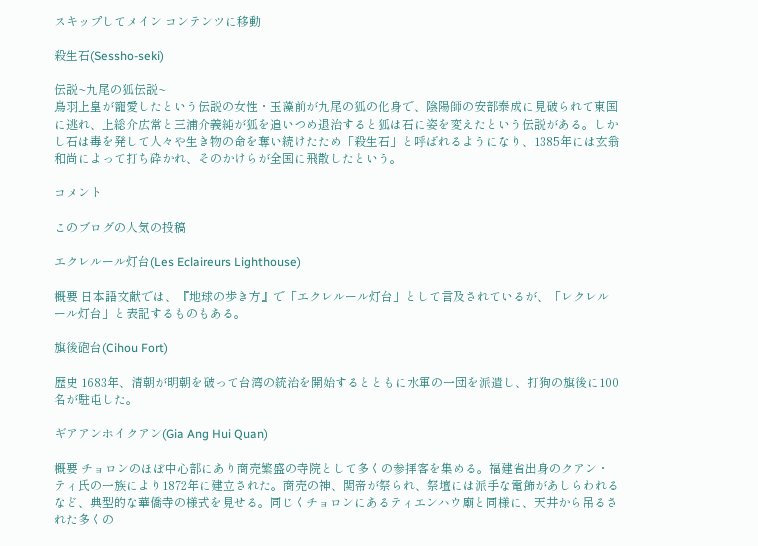スキップしてメイン コンテンツに移動

殺生石(Sessho-seki)

伝説~九尾の狐伝説~
鳥羽上皇が寵愛したという伝説の女性・玉藻前が九尾の狐の化身で、陰陽師の安部泰成に見破られて東国に逃れ、上総介広常と三浦介義純が狐を追いつめ退治すると狐は石に姿を変えたという伝説がある。しかし石は毒を発して人々や生き物の命を奪い続けたため「殺生石」と呼ばれるようになり、1385年には玄翁和尚によって打ち砕かれ、そのかけらが全国に飛散したという。

コメント

このブログの人気の投稿

エクレルール灯台(Les Eclaireurs Lighthouse)

概要 日本語文献では、『地球の歩き方』で「エクレルール灯台」として言及されているが、「レクレルール灯台」と表記するものもある。

旗後砲台(Cihou Fort)

歴史 1683年、清朝が明朝を破って台湾の統治を開始するとともに水軍の一団を派遣し、打狗の旗後に100名が駐屯した。

ギアアンホイクアン(Gia Ang Hui Quan)

概要 チョロンのほぼ中心部にあり商売繁盛の寺院として多くの参拝客を集める。福建省出身のクアン・ティ氏の一族により1872年に建立された。商売の神、関帝が祭られ、祭壇には派手な電飾があしらわれるなど、典型的な華僑寺の様式を見せる。同じくチョロンにあるティエンハウ廟と同様に、天井から吊るされた多くの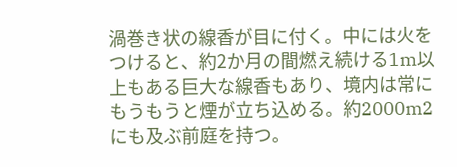渦巻き状の線香が目に付く。中には火をつけると、約2か月の間燃え続ける1m以上もある巨大な線香もあり、境内は常にもうもうと煙が立ち込める。約2000m2にも及ぶ前庭を持つ。